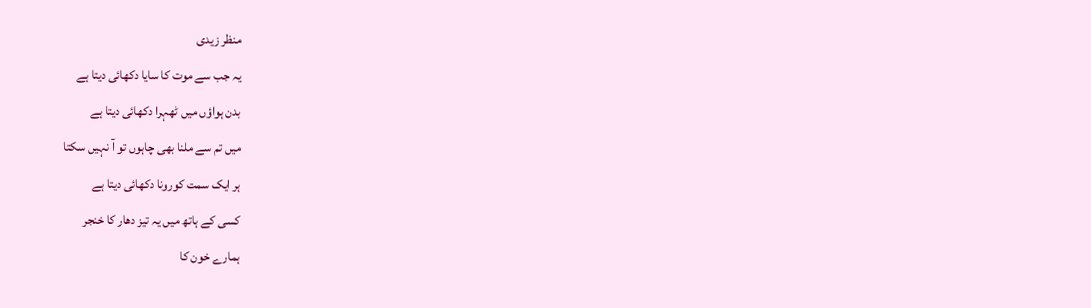منظر زیدی
یہ جب سے موت کا سایا دکھائی دیتا ہے
بدن ہواؤں میں ٹھہرا دکھائی دیتا ہے
میں تم سے ملنا بھی چاہوں تو آ نہیں سکتا
ہر ایک سمت کورونا دکھائی دیتا ہے
کسی کے ہاتھ میں یہ تیز دھار کا خنجر
ہمارے خون کا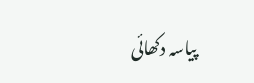پیاسہ دکھائی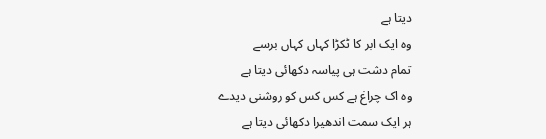دیتا ہے
وہ ایک ابر کا ٹکڑا کہاں کہاں برسے
تمام دشت ہی پیاسہ دکھائی دیتا ہے
وہ اک چراغ ہے کس کس کو روشنی دیدے
ہر ایک سمت اندھیرا دکھائی دیتا ہے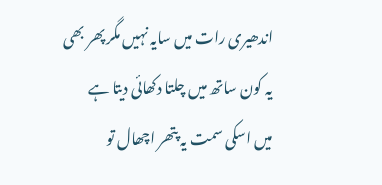اندھیری رات میں سایہ نہیں مگر پھر بھی
یہ کون ساتھ میں چلتا دکھائی دیتا ہے
میں اسکی سمت یہ پتھر اچھال تو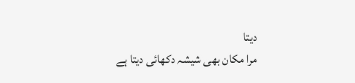دیتا
مرا مکان بھی شیشہ دکھائی دیتا ہے